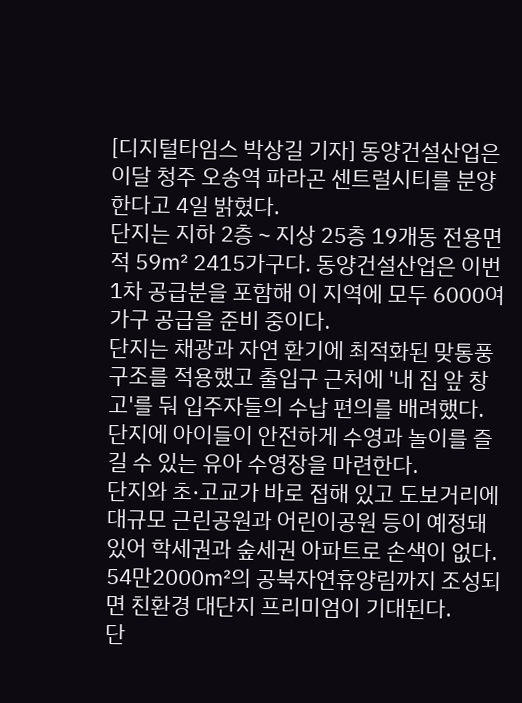[디지털타임스 박상길 기자] 동양건설산업은 이달 청주 오송역 파라곤 센트럴시티를 분양한다고 4일 밝혔다.
단지는 지하 2층∼지상 25층 19개동 전용면적 59㎡ 2415가구다. 동양건설산업은 이번 1차 공급분을 포함해 이 지역에 모두 6000여 가구 공급을 준비 중이다.
단지는 채광과 자연 환기에 최적화된 맞통풍 구조를 적용했고 출입구 근처에 '내 집 앞 창고'를 둬 입주자들의 수납 편의를 배려했다. 단지에 아이들이 안전하게 수영과 놀이를 즐길 수 있는 유아 수영장을 마련한다.
단지와 초·고교가 바로 접해 있고 도보거리에 대규모 근린공원과 어린이공원 등이 예정돼 있어 학세권과 숲세권 아파트로 손색이 없다. 54만2000㎡의 공북자연휴양림까지 조성되면 친환경 대단지 프리미엄이 기대된다.
단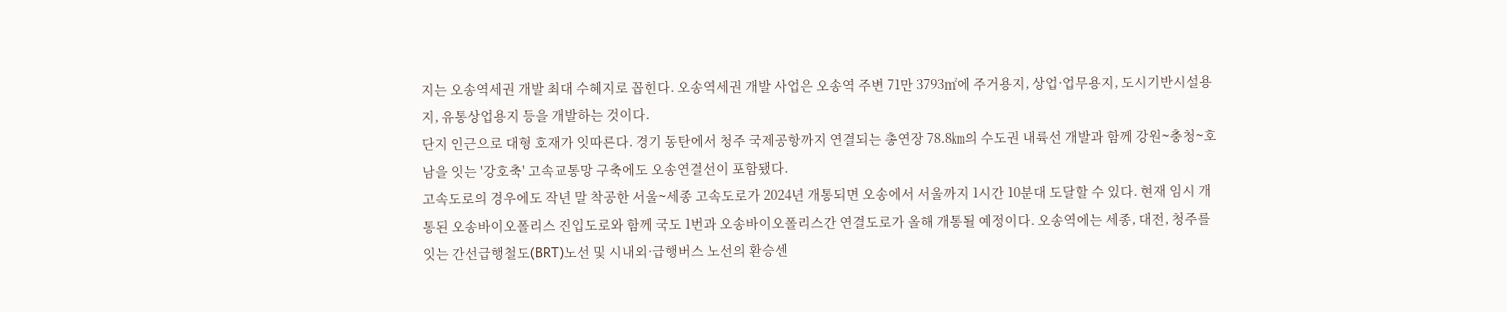지는 오송역세권 개발 최대 수혜지로 꼽힌다. 오송역세권 개발 사업은 오송역 주변 71만 3793㎡에 주거용지, 상업·업무용지, 도시기반시설용지, 유통상업용지 등을 개발하는 것이다.
단지 인근으로 대형 호재가 잇따른다. 경기 동탄에서 청주 국제공항까지 연결되는 총연장 78.8㎞의 수도권 내륙선 개발과 함께 강원∼충청∼호남을 잇는 '강호축' 고속교통망 구축에도 오송연결선이 포함됐다.
고속도로의 경우에도 작년 말 착공한 서울∼세종 고속도로가 2024년 개통되면 오송에서 서울까지 1시간 10분대 도달할 수 있다. 현재 임시 개통된 오송바이오폴리스 진입도로와 함께 국도 1번과 오송바이오폴리스간 연결도로가 올해 개통될 예정이다. 오송역에는 세종, 대전, 청주를 잇는 간선급행철도(BRT)노선 및 시내외·급행버스 노선의 환승센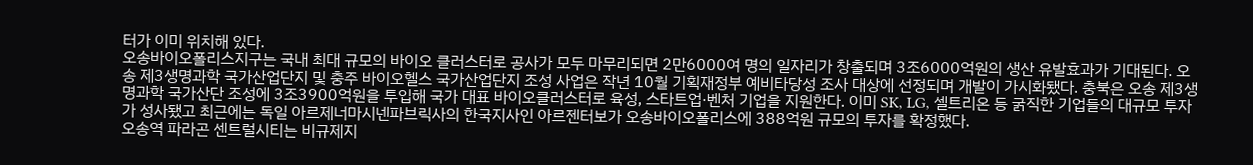터가 이미 위치해 있다.
오송바이오폴리스지구는 국내 최대 규모의 바이오 클러스터로 공사가 모두 마무리되면 2만6000여 명의 일자리가 창출되며 3조6000억원의 생산 유발효과가 기대된다. 오송 제3생명과학 국가산업단지 및 충주 바이오헬스 국가산업단지 조성 사업은 작년 10월 기획재정부 예비타당성 조사 대상에 선정되며 개발이 가시화됐다. 충북은 오송 제3생명과학 국가산단 조성에 3조3900억원을 투입해 국가 대표 바이오클러스터로 육성, 스타트업·벤처 기업을 지원한다. 이미 SK, LG, 셀트리온 등 굵직한 기업들의 대규모 투자가 성사됐고 최근에는 독일 아르제너마시넨파브릭사의 한국지사인 아르젠터보가 오송바이오폴리스에 388억원 규모의 투자를 확정했다.
오송역 파라곤 센트럴시티는 비규제지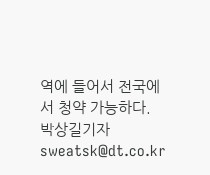역에 들어서 전국에서 청약 가능하다. 박상길기자 sweatsk@dt.co.kr